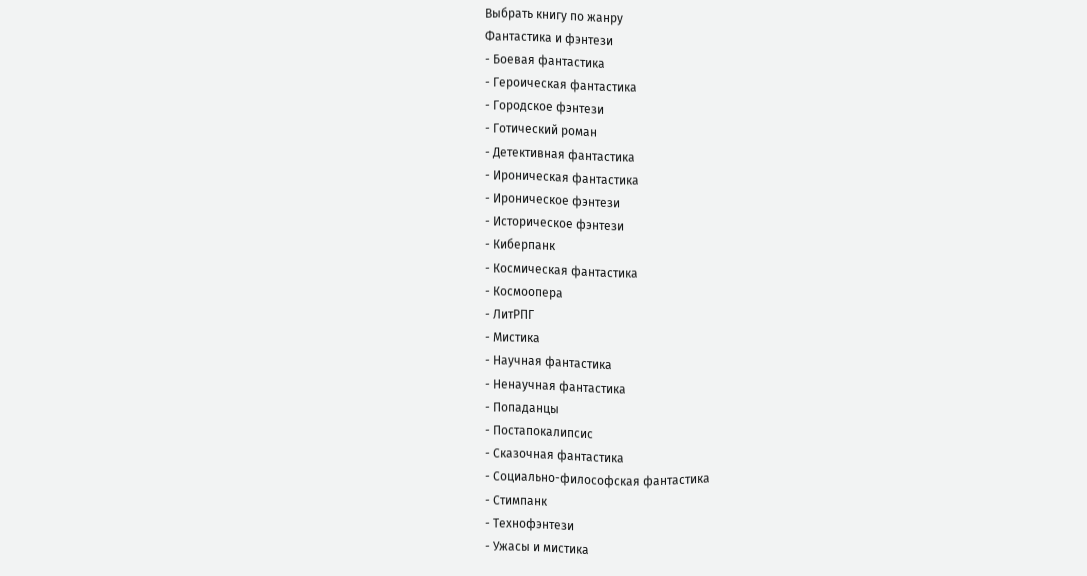Выбрать книгу по жанру
Фантастика и фэнтези
- Боевая фантастика
- Героическая фантастика
- Городское фэнтези
- Готический роман
- Детективная фантастика
- Ироническая фантастика
- Ироническое фэнтези
- Историческое фэнтези
- Киберпанк
- Космическая фантастика
- Космоопера
- ЛитРПГ
- Мистика
- Научная фантастика
- Ненаучная фантастика
- Попаданцы
- Постапокалипсис
- Сказочная фантастика
- Социально-философская фантастика
- Стимпанк
- Технофэнтези
- Ужасы и мистика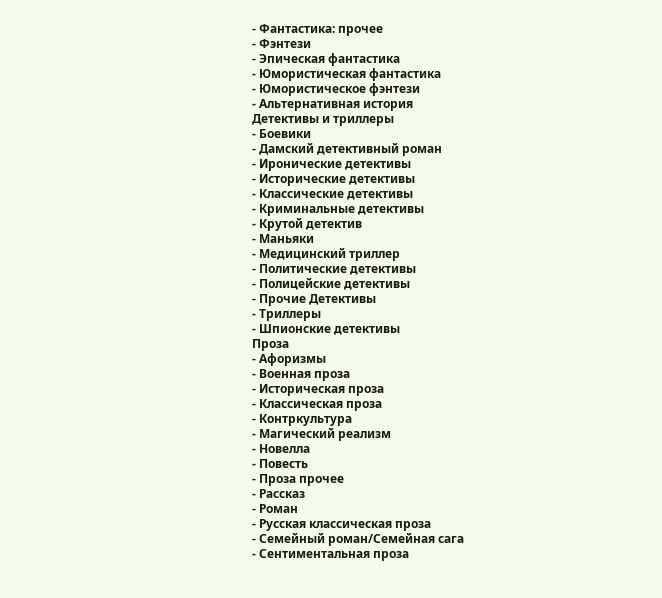- Фантастика: прочее
- Фэнтези
- Эпическая фантастика
- Юмористическая фантастика
- Юмористическое фэнтези
- Альтернативная история
Детективы и триллеры
- Боевики
- Дамский детективный роман
- Иронические детективы
- Исторические детективы
- Классические детективы
- Криминальные детективы
- Крутой детектив
- Маньяки
- Медицинский триллер
- Политические детективы
- Полицейские детективы
- Прочие Детективы
- Триллеры
- Шпионские детективы
Проза
- Афоризмы
- Военная проза
- Историческая проза
- Классическая проза
- Контркультура
- Магический реализм
- Новелла
- Повесть
- Проза прочее
- Рассказ
- Роман
- Русская классическая проза
- Семейный роман/Семейная сага
- Сентиментальная проза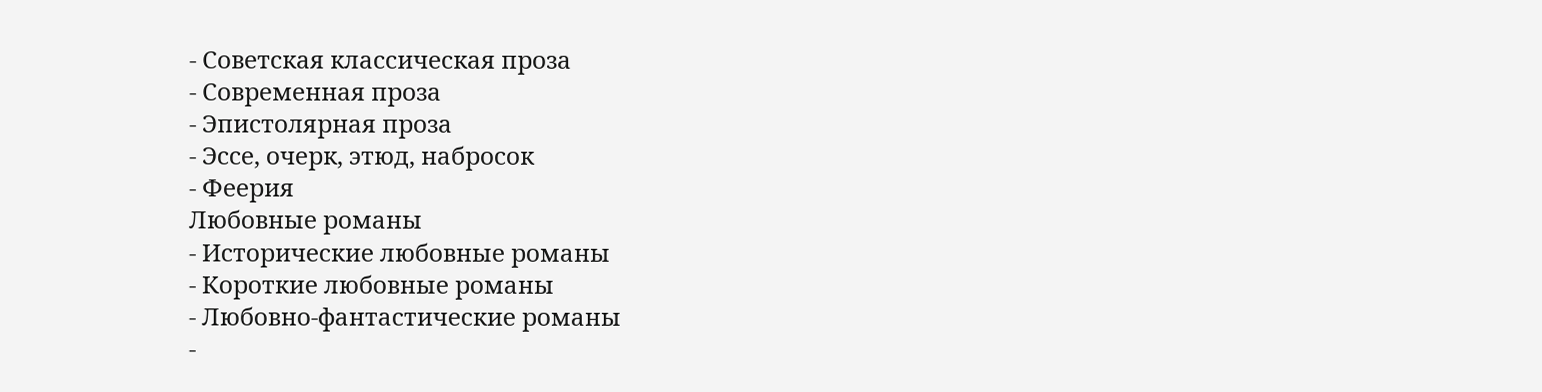- Советская классическая проза
- Современная проза
- Эпистолярная проза
- Эссе, очерк, этюд, набросок
- Феерия
Любовные романы
- Исторические любовные романы
- Короткие любовные романы
- Любовно-фантастические романы
-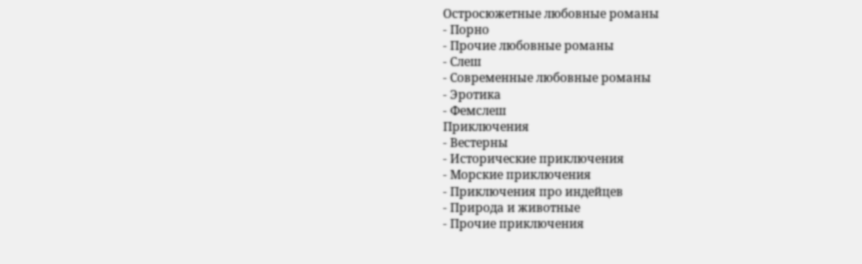Остросюжетные любовные романы
- Порно
- Прочие любовные романы
- Слеш
- Современные любовные романы
- Эротика
- Фемслеш
Приключения
- Вестерны
- Исторические приключения
- Морские приключения
- Приключения про индейцев
- Природа и животные
- Прочие приключения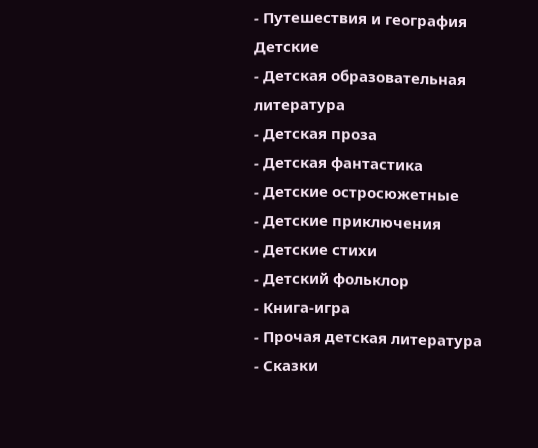- Путешествия и география
Детские
- Детская образовательная литература
- Детская проза
- Детская фантастика
- Детские остросюжетные
- Детские приключения
- Детские стихи
- Детский фольклор
- Книга-игра
- Прочая детская литература
- Сказки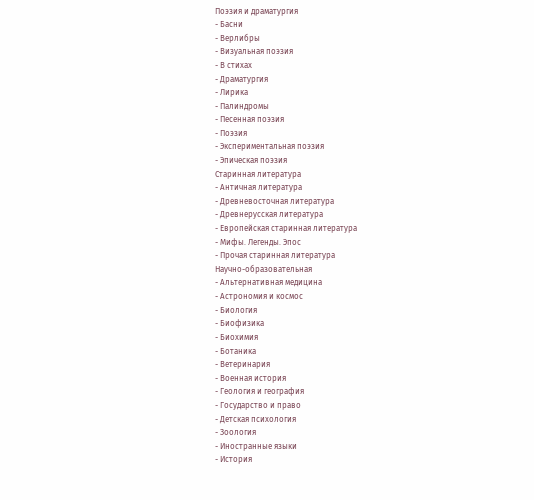Поэзия и драматургия
- Басни
- Верлибры
- Визуальная поэзия
- В стихах
- Драматургия
- Лирика
- Палиндромы
- Песенная поэзия
- Поэзия
- Экспериментальная поэзия
- Эпическая поэзия
Старинная литература
- Античная литература
- Древневосточная литература
- Древнерусская литература
- Европейская старинная литература
- Мифы. Легенды. Эпос
- Прочая старинная литература
Научно-образовательная
- Альтернативная медицина
- Астрономия и космос
- Биология
- Биофизика
- Биохимия
- Ботаника
- Ветеринария
- Военная история
- Геология и география
- Государство и право
- Детская психология
- Зоология
- Иностранные языки
- История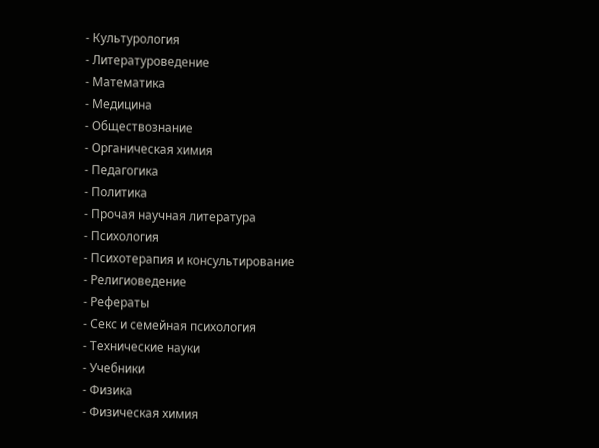- Культурология
- Литературоведение
- Математика
- Медицина
- Обществознание
- Органическая химия
- Педагогика
- Политика
- Прочая научная литература
- Психология
- Психотерапия и консультирование
- Религиоведение
- Рефераты
- Секс и семейная психология
- Технические науки
- Учебники
- Физика
- Физическая химия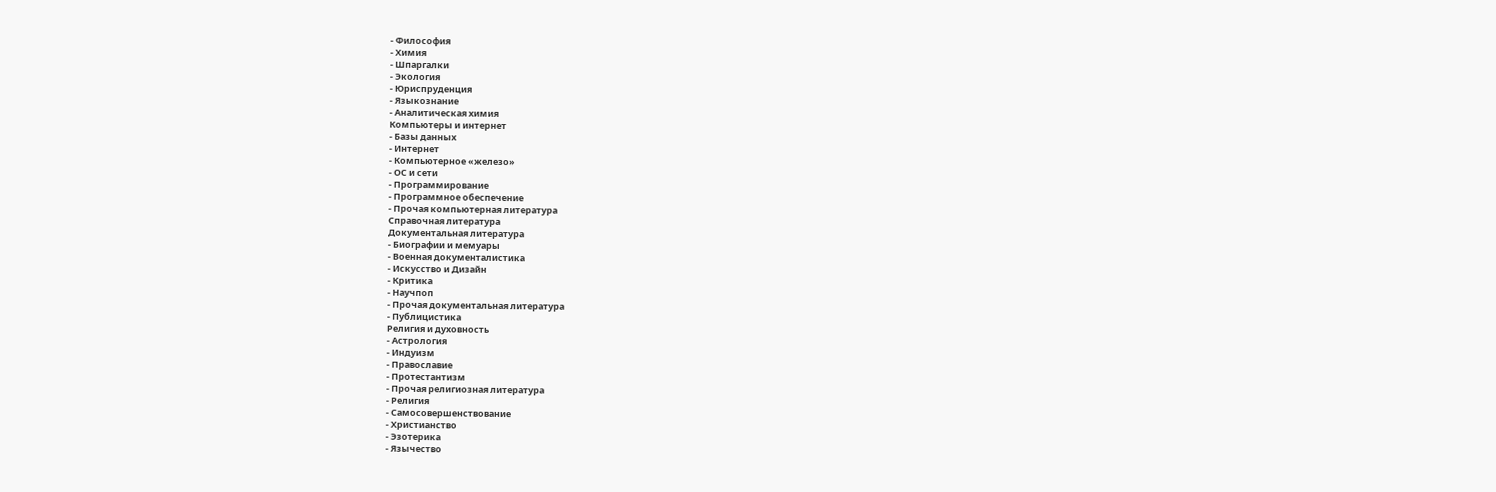- Философия
- Химия
- Шпаргалки
- Экология
- Юриспруденция
- Языкознание
- Аналитическая химия
Компьютеры и интернет
- Базы данных
- Интернет
- Компьютерное «железо»
- ОС и сети
- Программирование
- Программное обеспечение
- Прочая компьютерная литература
Справочная литература
Документальная литература
- Биографии и мемуары
- Военная документалистика
- Искусство и Дизайн
- Критика
- Научпоп
- Прочая документальная литература
- Публицистика
Религия и духовность
- Астрология
- Индуизм
- Православие
- Протестантизм
- Прочая религиозная литература
- Религия
- Самосовершенствование
- Христианство
- Эзотерика
- Язычество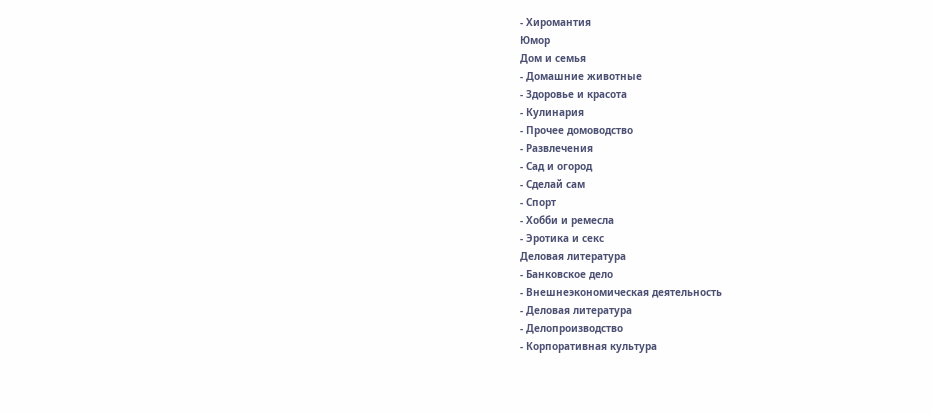- Хиромантия
Юмор
Дом и семья
- Домашние животные
- Здоровье и красота
- Кулинария
- Прочее домоводство
- Развлечения
- Сад и огород
- Сделай сам
- Спорт
- Хобби и ремесла
- Эротика и секс
Деловая литература
- Банковское дело
- Внешнеэкономическая деятельность
- Деловая литература
- Делопроизводство
- Корпоративная культура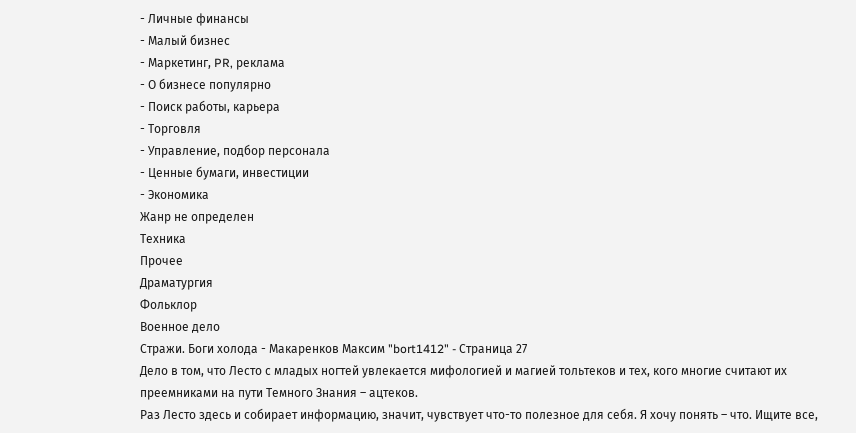- Личные финансы
- Малый бизнес
- Маркетинг, PR, реклама
- О бизнесе популярно
- Поиск работы, карьера
- Торговля
- Управление, подбор персонала
- Ценные бумаги, инвестиции
- Экономика
Жанр не определен
Техника
Прочее
Драматургия
Фольклор
Военное дело
Стражи. Боги холода - Макаренков Максим "bort1412" - Страница 27
Дело в том, что Лесто с младых ногтей увлекается мифологией и магией тольтеков и тех, кого многие считают их преемниками на пути Темного Знания – ацтеков.
Раз Лесто здесь и собирает информацию, значит, чувствует что-то полезное для себя. Я хочу понять – что. Ищите все,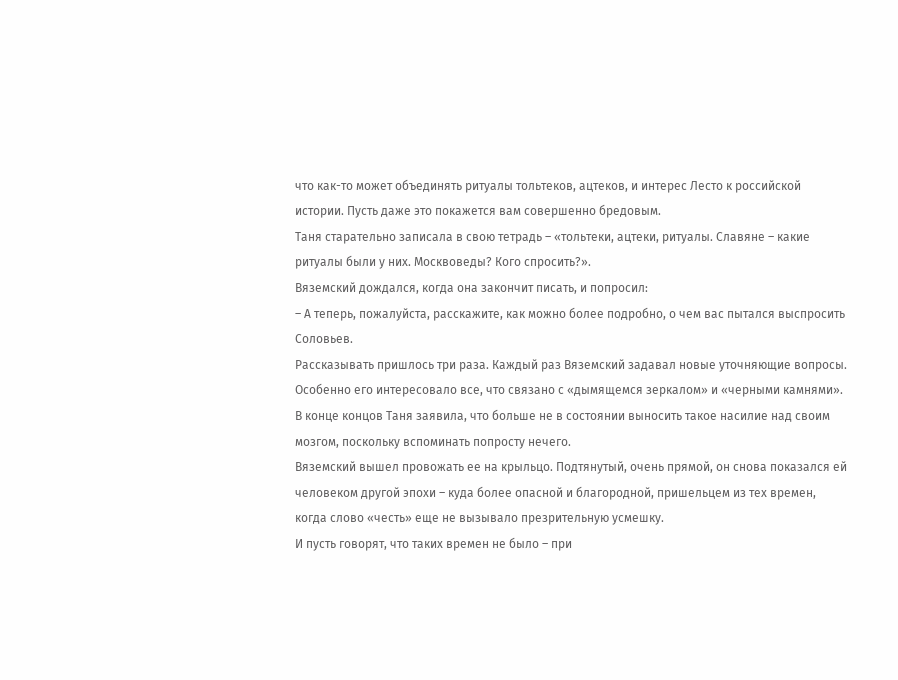что как-то может объединять ритуалы тольтеков, ацтеков, и интерес Лесто к российской истории. Пусть даже это покажется вам совершенно бредовым.
Таня старательно записала в свою тетрадь – «тольтеки, ацтеки, ритуалы. Славяне – какие ритуалы были у них. Москвоведы? Кого спросить?».
Вяземский дождался, когда она закончит писать, и попросил:
– А теперь, пожалуйста, расскажите, как можно более подробно, о чем вас пытался выспросить Соловьев.
Рассказывать пришлось три раза. Каждый раз Вяземский задавал новые уточняющие вопросы. Особенно его интересовало все, что связано с «дымящемся зеркалом» и «черными камнями». В конце концов Таня заявила, что больше не в состоянии выносить такое насилие над своим мозгом, поскольку вспоминать попросту нечего.
Вяземский вышел провожать ее на крыльцо. Подтянутый, очень прямой, он снова показался ей человеком другой эпохи – куда более опасной и благородной, пришельцем из тех времен, когда слово «честь» еще не вызывало презрительную усмешку.
И пусть говорят, что таких времен не было – при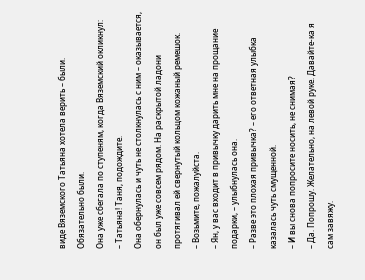виде Вяземского Татьяна хотела верить – были. Обязательно были.
Она уже сбегала по ступеням, когда Вяземский окликнул:
– Татьяна! Таня, подождите.
Она обернулась и чуть не столкнулась с ним – оказывается, он был уже совсем рядом. На раскрытой ладони протягивал ей свернутый кольцом кожаный ремешок.
– Возьмите, пожалуйста.
– Ян, у вас входит в привычку дарить мне на прощание подарки, – улыбнулась она.
– Разве это плохая привычка? – его ответная улыбка казалась чуть смущенной.
– И вы снова попросите носить, не снимая?
– Да. Попрошу. Желательно, на левой руке. Давайте-ка я сам завяжу.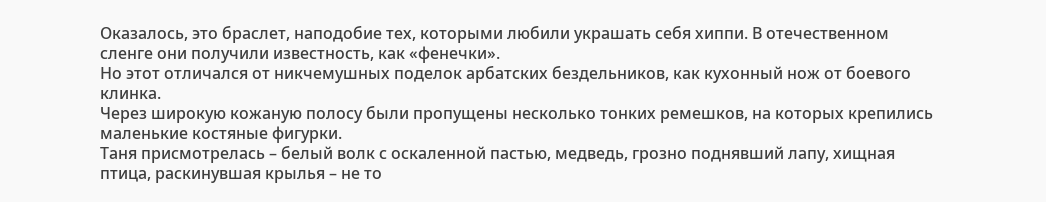Оказалось, это браслет, наподобие тех, которыми любили украшать себя хиппи. В отечественном сленге они получили известность, как «фенечки».
Но этот отличался от никчемушных поделок арбатских бездельников, как кухонный нож от боевого клинка.
Через широкую кожаную полосу были пропущены несколько тонких ремешков, на которых крепились маленькие костяные фигурки.
Таня присмотрелась – белый волк с оскаленной пастью, медведь, грозно поднявший лапу, хищная птица, раскинувшая крылья – не то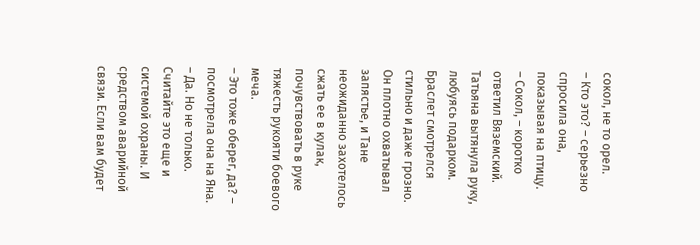сокол, не то орел.
– Кто это? – серьезно спросила она, показывая на птицу.
– Сокол, – коротко ответил Вяземский.
Татьяна вытянула руку, любуясь подарком. Браслет смотрелся стильно и даже грозно. Он плотно охватывал запястье, и Тане неожиданно захотелось сжать ее в кулак, почувствовать в руке тяжесть рукояти боевого меча.
– Это тоже оберег, да? – посмотрела она на Яна.
– Да. Но не только. Считайте это еще и системой охраны. И средством аварийной связи. Если вам будет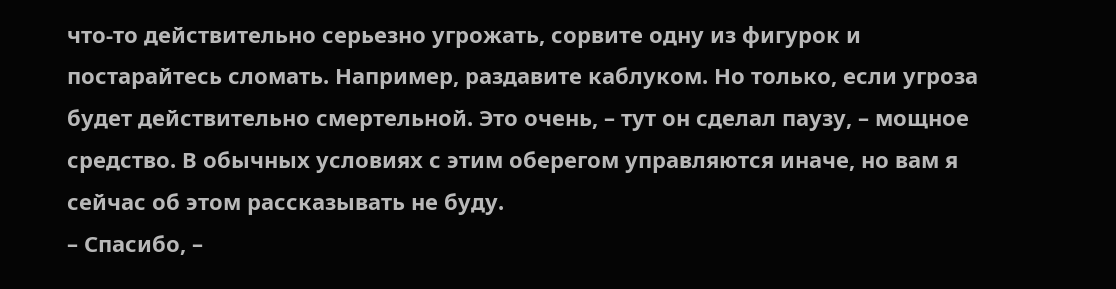что-то действительно серьезно угрожать, сорвите одну из фигурок и постарайтесь сломать. Например, раздавите каблуком. Но только, если угроза будет действительно смертельной. Это очень, – тут он сделал паузу, – мощное средство. В обычных условиях с этим оберегом управляются иначе, но вам я сейчас об этом рассказывать не буду.
– Спасибо, –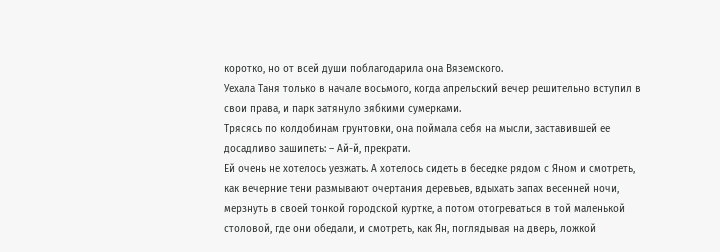коротко, но от всей души поблагодарила она Вяземского.
Уехала Таня только в начале восьмого, когда апрельский вечер решительно вступил в свои права, и парк затянуло зябкими сумерками.
Трясясь по колдобинам грунтовки, она поймала себя на мысли, заставившей ее досадливо зашипеть: – Ай-й, прекрати.
Ей очень не хотелось уезжать. А хотелось сидеть в беседке рядом с Яном и смотреть, как вечерние тени размывают очертания деревьев, вдыхать запах весенней ночи, мерзнуть в своей тонкой городской куртке, а потом отогреваться в той маленькой столовой, где они обедали, и смотреть, как Ян, поглядывая на дверь, ложкой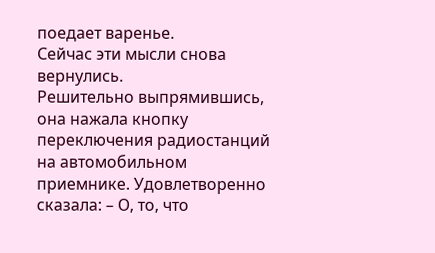поедает варенье.
Сейчас эти мысли снова вернулись.
Решительно выпрямившись, она нажала кнопку переключения радиостанций на автомобильном приемнике. Удовлетворенно сказала: – О, то, что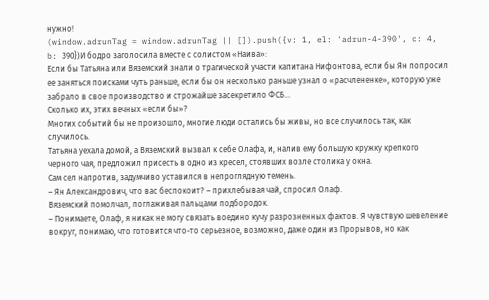нужно!
(window.adrunTag = window.adrunTag || []).push({v: 1, el: 'adrun-4-390', c: 4, b: 390})И бодро заголосила вместе с солистом «Наива»:
Если бы Татьяна или Вяземский знали о трагической участи капитана Нифонтова, если бы Ян попросил ее заняться поисками чуть раньше, если бы он несколько раньше узнал о «расчлененке», которую уже забрало в свое производство и строжайше засекретило ФСБ…
Сколько их, этих вечных «если бы»?
Многих событий бы не произошло, многие люди остались бы живы, но все случилось так, как случилось.
Татьяна уехала домой, а Вяземский вызвал к себе Олафа, и, налив ему большую кружку крепкого черного чая, предложил присесть в одно из кресел, стоявших возле столика у окна.
Сам сел напротив, задумчиво уставился в непроглядную темень.
– Ян Александрович, что вас беспокоит? – прихлебывая чай, спросил Олаф.
Вяземский помолчал, поглаживая пальцами подбородок.
– Понимаете, Олаф, я никак не могу связать воедино кучу разрозненных фактов. Я чувствую шевеление вокруг, понимаю, что готовится что-то серьезное, возможно, даже один из Прорывов, но как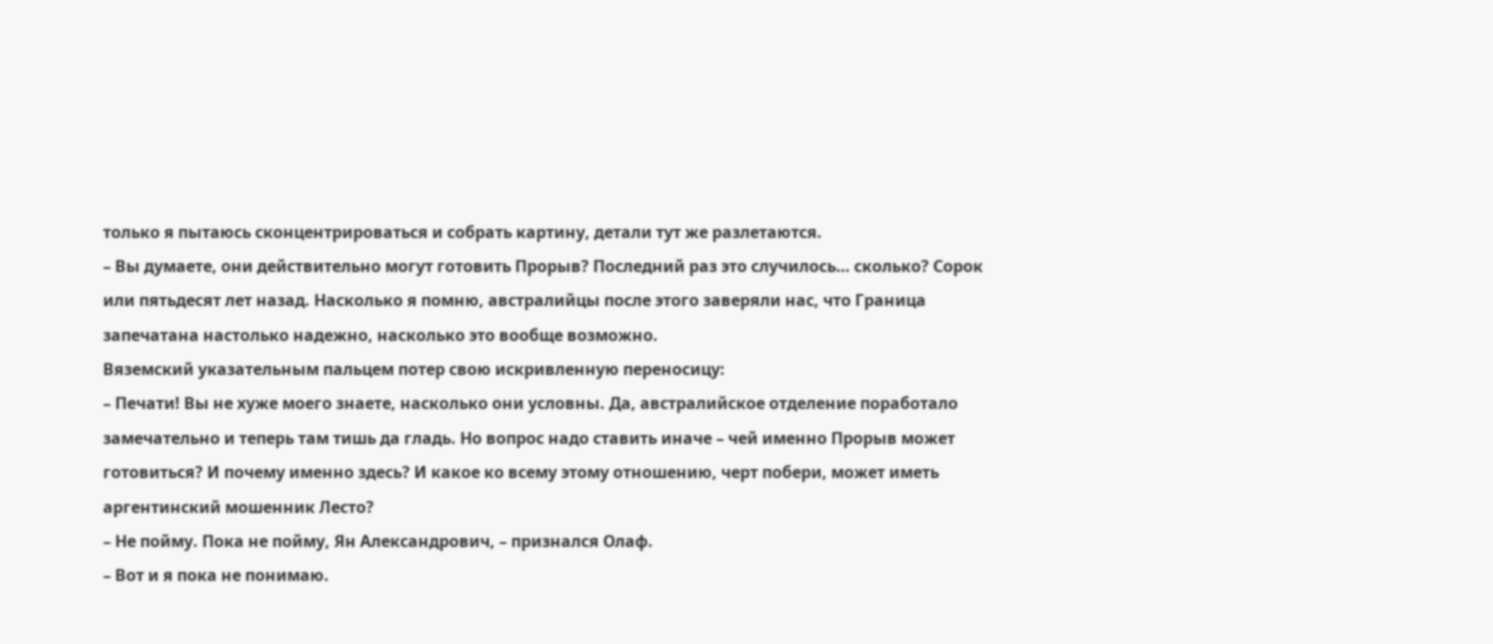только я пытаюсь сконцентрироваться и собрать картину, детали тут же разлетаются.
– Вы думаете, они действительно могут готовить Прорыв? Последний раз это случилось… сколько? Сорок или пятьдесят лет назад. Насколько я помню, австралийцы после этого заверяли нас, что Граница запечатана настолько надежно, насколько это вообще возможно.
Вяземский указательным пальцем потер свою искривленную переносицу:
– Печати! Вы не хуже моего знаете, насколько они условны. Да, австралийское отделение поработало замечательно и теперь там тишь да гладь. Но вопрос надо ставить иначе – чей именно Прорыв может готовиться? И почему именно здесь? И какое ко всему этому отношению, черт побери, может иметь аргентинский мошенник Лесто?
– Не пойму. Пока не пойму, Ян Александрович, – признался Олаф.
– Вот и я пока не понимаю.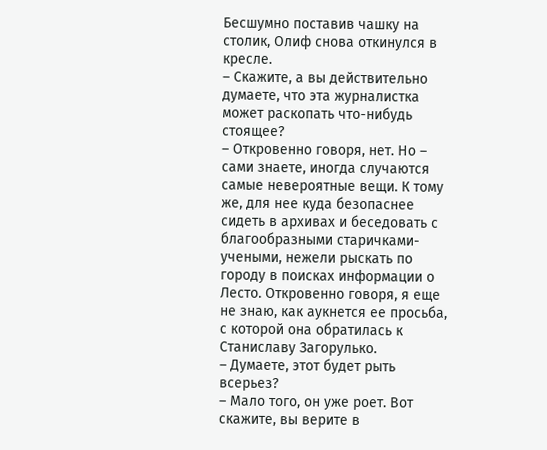Бесшумно поставив чашку на столик, Олиф снова откинулся в кресле.
– Скажите, а вы действительно думаете, что эта журналистка может раскопать что-нибудь стоящее?
– Откровенно говоря, нет. Но – сами знаете, иногда случаются самые невероятные вещи. К тому же, для нее куда безопаснее сидеть в архивах и беседовать с благообразными старичками-учеными, нежели рыскать по городу в поисках информации о Лесто. Откровенно говоря, я еще не знаю, как аукнется ее просьба, с которой она обратилась к Станиславу Загорулько.
– Думаете, этот будет рыть всерьез?
– Мало того, он уже роет. Вот скажите, вы верите в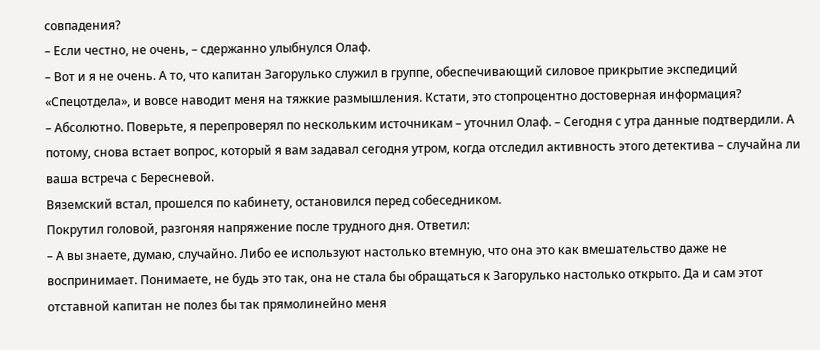совпадения?
– Если честно, не очень, – сдержанно улыбнулся Олаф.
– Вот и я не очень. А то, что капитан Загорулько служил в группе, обеспечивающий силовое прикрытие экспедиций «Спецотдела», и вовсе наводит меня на тяжкие размышления. Кстати, это стопроцентно достоверная информация?
– Абсолютно. Поверьте, я перепроверял по нескольким источникам – уточнил Олаф. – Сегодня с утра данные подтвердили. А потому, снова встает вопрос, который я вам задавал сегодня утром, когда отследил активность этого детектива – случайна ли ваша встреча с Бересневой.
Вяземский встал, прошелся по кабинету, остановился перед собеседником.
Покрутил головой, разгоняя напряжение после трудного дня. Ответил:
– А вы знаете, думаю, случайно. Либо ее используют настолько втемную, что она это как вмешательство даже не воспринимает. Понимаете, не будь это так, она не стала бы обращаться к Загорулько настолько открыто. Да и сам этот отставной капитан не полез бы так прямолинейно меня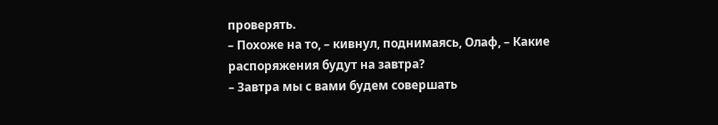проверять.
– Похоже на то, – кивнул, поднимаясь, Олаф, – Какие распоряжения будут на завтра?
– Завтра мы с вами будем совершать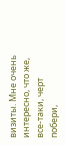визиты. Мне очень интересно, что же, все-таки, черт побери,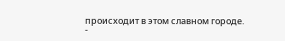происходит в этом славном городе.
-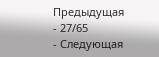Предыдущая
- 27/65
- Следующая